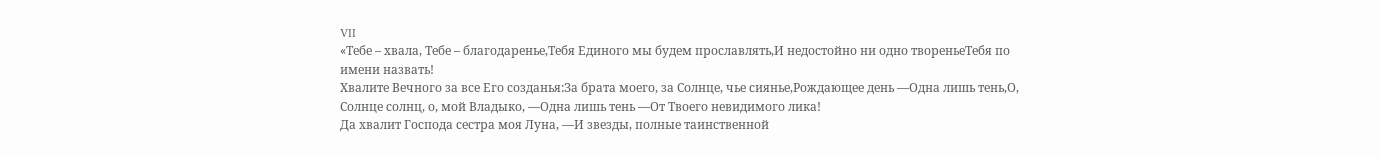VII
«Тебе – хвала, Тебе – благодаренье,Тебя Единого мы будем прославлять,И недостойно ни одно твореньеТебя по имени назвать!
Хвалите Вечного за все Его созданья:За брата моего, за Солнце, чье сиянье,Рождающее день —Одна лишь тень,О, Солнце солнц, о, мой Владыко, —Одна лишь тень —От Твоего невидимого лика!
Да хвалит Господа сестра моя Луна, —И звезды, полные таинственной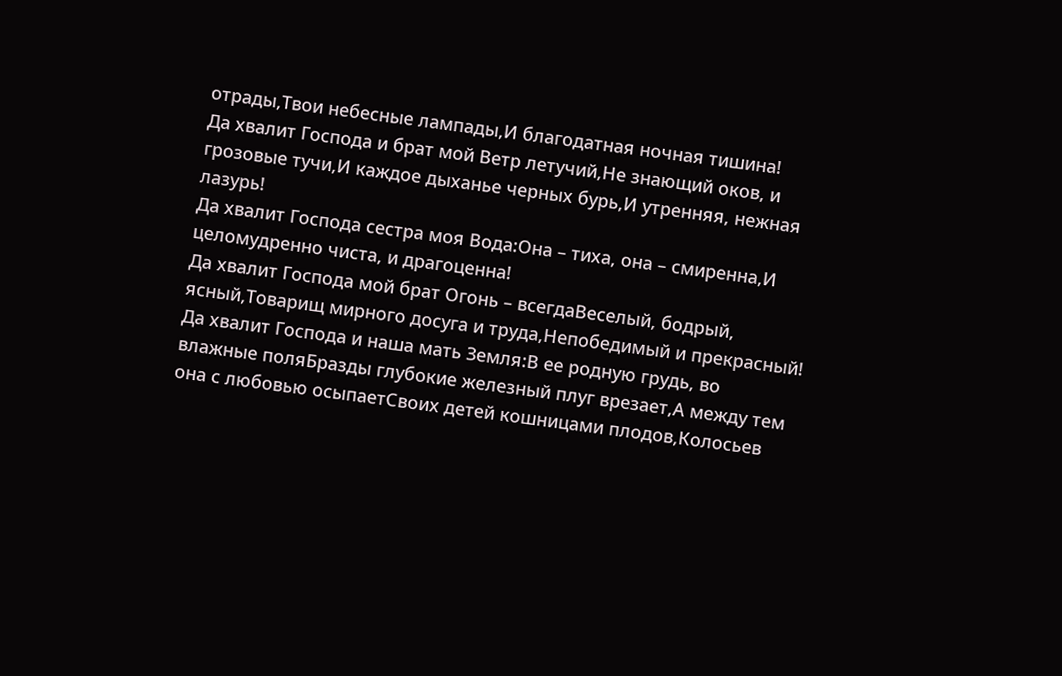отрады,Твои небесные лампады,И благодатная ночная тишина!
Да хвалит Господа и брат мой Ветр летучий,Не знающий оков, и грозовые тучи,И каждое дыханье черных бурь,И утренняя, нежная лазурь!
Да хвалит Господа сестра моя Вода:Она – тиха, она – смиренна,И целомудренно чиста, и драгоценна!
Да хвалит Господа мой брат Огонь – всегдаВеселый, бодрый, ясный,Товарищ мирного досуга и труда,Непобедимый и прекрасный!
Да хвалит Господа и наша мать Земля:В ее родную грудь, во влажные поляБразды глубокие железный плуг врезает,А между тем она с любовью осыпаетСвоих детей кошницами плодов,Колосьев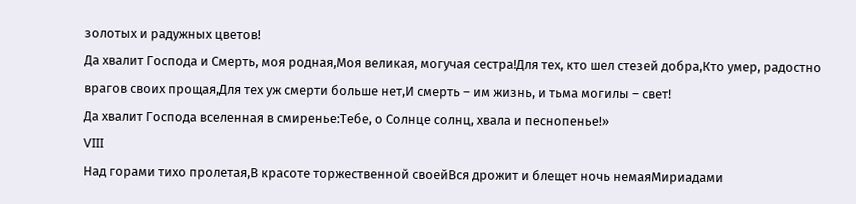золотых и радужных цветов!
Да хвалит Господа и Смерть, моя родная,Моя великая, могучая сестра!Для тех, кто шел стезей добра,Кто умер, радостно врагов своих прощая,Для тех уж смерти больше нет,И смерть – им жизнь, и тьма могилы – свет!
Да хвалит Господа вселенная в смиренье:Тебе, о Солнце солнц, хвала и песнопенье!»
VIII
Над горами тихо пролетая,В красоте торжественной своейВся дрожит и блещет ночь немаяМириадами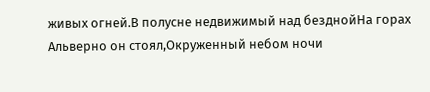живых огней.В полусне недвижимый над безднойНа горах Альверно он стоял,Окруженный небом ночи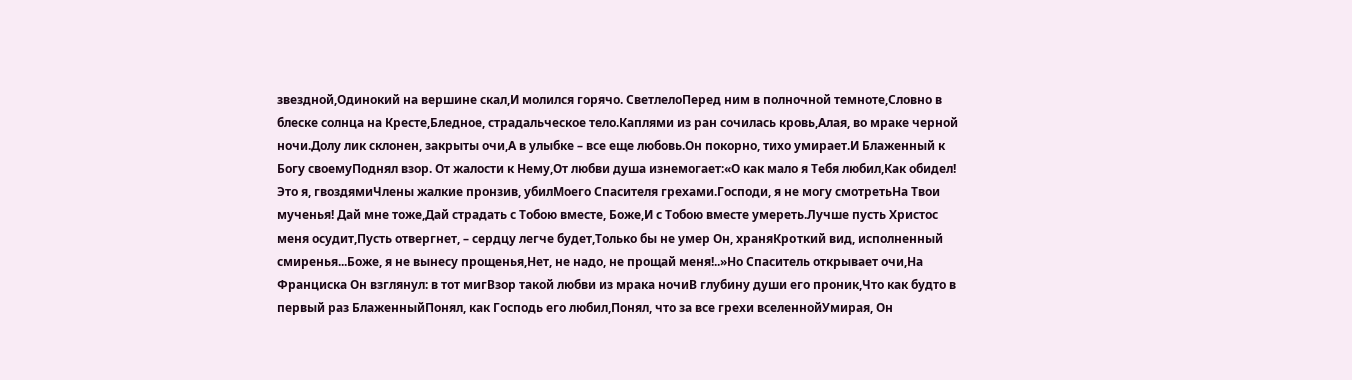звездной,Одинокий на вершине скал,И молился горячо. СветлелоПеред ним в полночной темноте,Словно в блеске солнца на Кресте,Бледное, страдальческое тело.Каплями из ран сочилась кровь,Алая, во мраке черной ночи.Долу лик склонен, закрыты очи,А в улыбке – все еще любовь.Он покорно, тихо умирает.И Блаженный к Богу своемуПоднял взор. От жалости к Нему,От любви душа изнемогает:«О как мало я Тебя любил,Как обидел! Это я, гвоздямиЧлены жалкие пронзив, убилМоего Спасителя грехами.Господи, я не могу смотретьНа Твои мученья! Дай мне тоже,Дай страдать с Тобою вместе, Боже,И с Тобою вместе умереть.Лучше пусть Христос меня осудит,Пусть отвергнет, – сердцу легче будет,Только бы не умер Он, храняКpoткий вид, исполненный смиренья...Боже, я не вынесу прощенья,Нет, не надо, не прощай меня!..»Но Спаситель открывает очи,На Франциска Он взглянул: в тот мигВзор такой любви из мрака ночиВ глубину души его проник,Что как будто в первый раз БлаженныйПонял, как Господь его любил,Понял, что за все грехи вселеннойУмирая, Он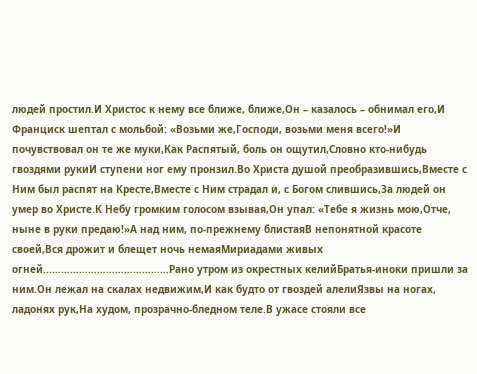людей простил.И Христос к нему все ближе, ближе,Он – казалось – обнимал его,И Франциск шептал с мольбой: «Возьми же,Господи, возьми меня всего!»И почувствовал он те же муки,Как Распятый, боль он ощутил,Словно кто-нибудь гвоздями рукиИ ступени ног ему пронзил.Во Христа душой преобразившись,Вместе с Ним был распят на Кресте,Вместе с Ним страдал и, с Богом слившись,За людей он умер во Христе.К Небу громким голосом взывая,Он упал: «Тебе я жизнь мою,Отче, ныне в руки предаю!»А над ним, по-прежнему блистаяВ непонятной красоте своей,Вся дрожит и блещет ночь немаяМириадами живых огней...…………………………………Рано утром из окрестных келийБратья-иноки пришли за ним.Он лежал на скалах недвижим,И как будто от гвоздей алелиЯзвы на ногах, ладонях рук,На худом, прозрачно-бледном теле.В ужасе стояли все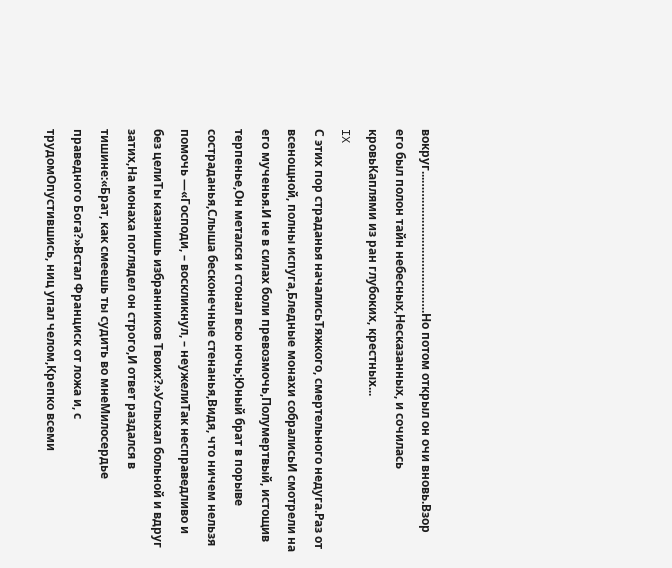вокруг...………………………………….Но потом открыл он очи вновь.Взор его был полон тайн небесных,Несказанных, и сочилась кровьКаплями из ран глубоких, крестных...
IX
С этих пор страданья началисьТяжкого, смертельного недуга.Раз от всенощной, полны испуга,Бледные монахи собралисьИ смотрели на его мученья.И не в силах боли превозмочь,Полумертвый, истощив терпенье,Он метался и стонал всю ночь;Юный брат в порыве состраданья,Слыша бесконечные стенанья,Видя, что ничем нельзя помочь —«Господи, – воскликнул, – неужелиТак несправедливо и без целиТы казнишь избранников Твоих?»Услыхал больной и вдруг затих,На монаха поглядел он строго,И ответ раздался в тишине:«Брат, как смеешь ты судить во мнеМилосердье праведного Бога?»Встал Франциск от ложа и, с трудомОпустившись, ниц упал челом,Крепко всеми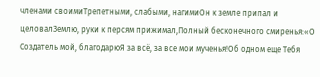членами своимиТрепетными, слабыми, нагимиОн к земле припал и целовалЗемлю, руки к персям прижимал,Полный бесконечного смиренья:«О Создатель мой, благодарюЯ за всё, за все мои мученья!Об одном еще Тебя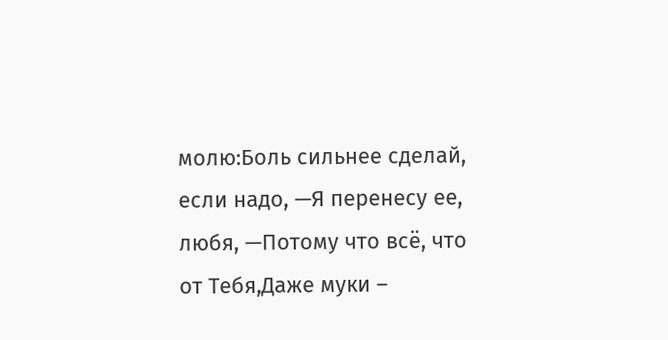молю:Боль сильнее сделай, если надо, —Я перенесу ее, любя, —Потому что всё, что от Тебя,Даже муки –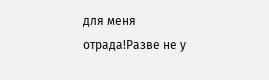для меня отрада!Разве не у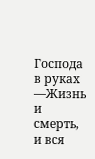Господа в руках —Жизнь и смерть, и вся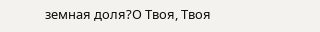земная доля?О Твоя, Твоя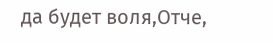да будет воля,Отче,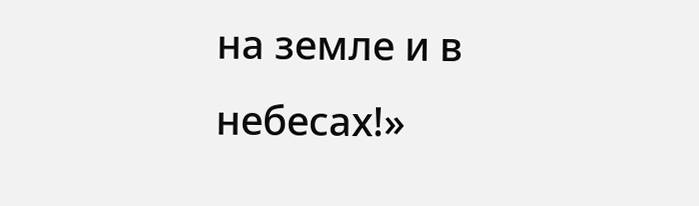на земле и в небесах!»